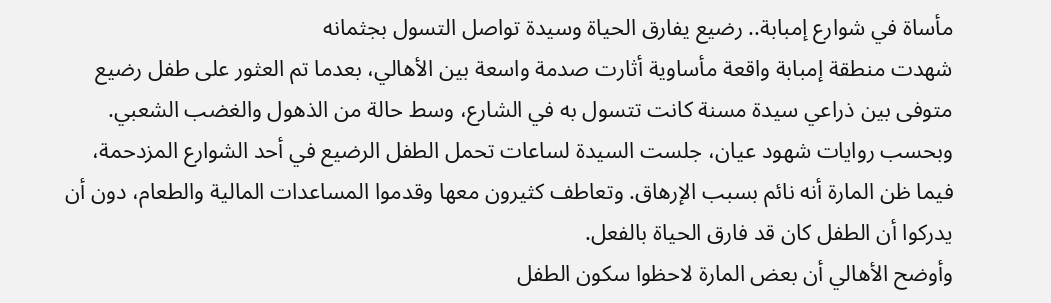مأساة في شوارع إمبابة.. رضيع يفارق الحياة وسيدة تواصل التسول بجثمانه
شهدت منطقة إمبابة واقعة مأساوية أثارت صدمة واسعة بين الأهالي، بعدما تم العثور على طفل رضيع متوفى بين ذراعي سيدة مسنة كانت تتسول به في الشارع، وسط حالة من الذهول والغضب الشعبي.
وبحسب روايات شهود عيان، جلست السيدة لساعات تحمل الطفل الرضيع في أحد الشوارع المزدحمة، فيما ظن المارة أنه نائم بسبب الإرهاق. وتعاطف كثيرون معها وقدموا المساعدات المالية والطعام، دون أن يدركوا أن الطفل كان قد فارق الحياة بالفعل.
وأوضح الأهالي أن بعض المارة لاحظوا سكون الطفل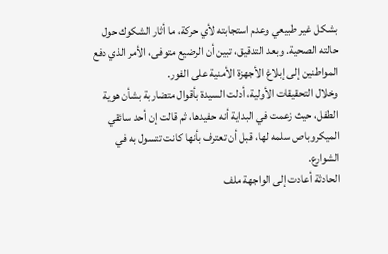بشكل غير طبيعي وعدم استجابته لأي حركة، ما أثار الشكوك حول حالته الصحية. وبعد التدقيق، تبين أن الرضيع متوفى، الأمر الذي دفع المواطنين إلى إبلاغ الأجهزة الأمنية على الفور.
وخلال التحقيقات الأولية، أدلت السيدة بأقوال متضاربة بشأن هوية الطفل، حيث زعمت في البداية أنه حفيدها، ثم قالت إن أحد سائقي الميكروباص سلمه لها، قبل أن تعترف بأنها كانت تتسول به في الشوارع.
الحادثة أعادت إلى الواجهة ملف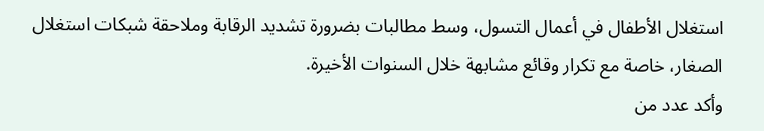استغلال الأطفال في أعمال التسول، وسط مطالبات بضرورة تشديد الرقابة وملاحقة شبكات استغلال الصغار، خاصة مع تكرار وقائع مشابهة خلال السنوات الأخيرة.
وأكد عدد من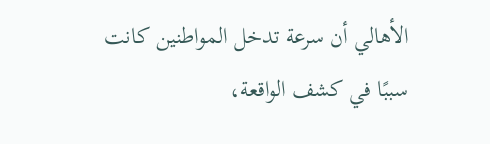الأهالي أن سرعة تدخل المواطنين كانت سببًا في كشف الواقعة،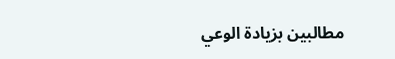مطالبين بزيادة الوعي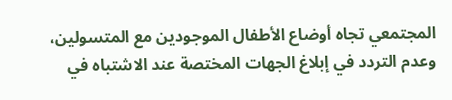المجتمعي تجاه أوضاع الأطفال الموجودين مع المتسولين، وعدم التردد في إبلاغ الجهات المختصة عند الاشتباه في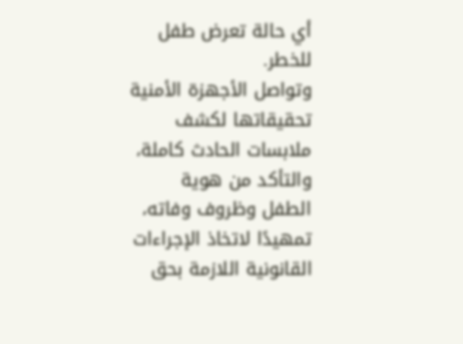أي حالة تعرض طفل للخطر.
وتواصل الأجهزة الأمنية تحقيقاتها لكشف ملابسات الحادث كاملة، والتأكد من هوية الطفل وظروف وفاته، تمهيدًا لاتخاذ الإجراءات القانونية اللازمة بحق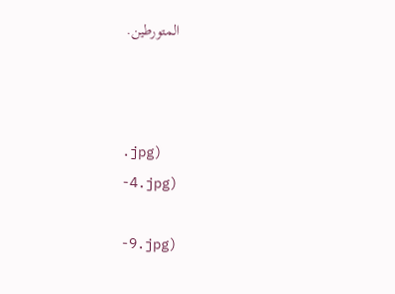المتورطين.



.jpg)
-4.jpg)

-9.jpg)